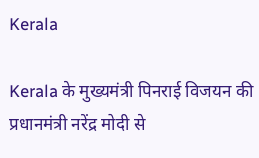Kerala

Kerala के मुख्यमंत्री पिनराई विजयन की प्रधानमंत्री नरेंद्र मोदी से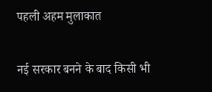पहली अहम मुलाकात

नई सरकार बनने के बाद किसी भी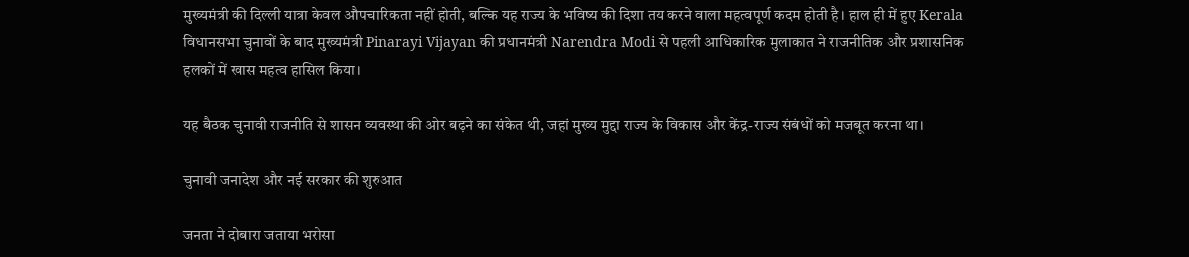मुख्यमंत्री की दिल्ली यात्रा केवल औपचारिकता नहीं होती, बल्कि यह राज्य के भविष्य की दिशा तय करने वाला महत्वपूर्ण कदम होती है। हाल ही में हुए Kerala विधानसभा चुनावों के बाद मुख्यमंत्री Pinarayi Vijayan की प्रधानमंत्री Narendra Modi से पहली आधिकारिक मुलाकात ने राजनीतिक और प्रशासनिक हलकों में खास महत्व हासिल किया।

यह बैठक चुनावी राजनीति से शासन व्यवस्था की ओर बढ़ने का संकेत थी, जहां मुख्य मुद्दा राज्य के विकास और केंद्र-राज्य संबंधों को मजबूत करना था।

चुनावी जनादेश और नई सरकार की शुरुआत

जनता ने दोबारा जताया भरोसा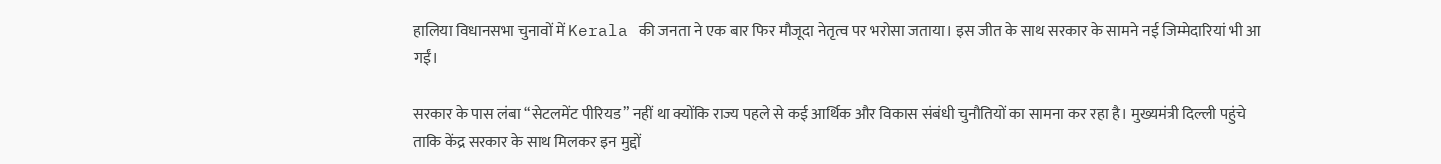हालिया विधानसभा चुनावों में Kerala की जनता ने एक बार फिर मौजूदा नेतृत्व पर भरोसा जताया। इस जीत के साथ सरकार के सामने नई जिम्मेदारियां भी आ गईं।

सरकार के पास लंबा “सेटलमेंट पीरियड” नहीं था क्योंकि राज्य पहले से कई आर्थिक और विकास संबंधी चुनौतियों का सामना कर रहा है। मुख्यमंत्री दिल्ली पहुंचे ताकि केंद्र सरकार के साथ मिलकर इन मुद्दों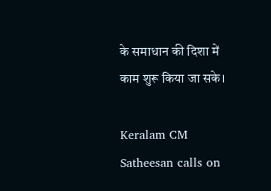के समाधान की दिशा में काम शुरू किया जा सके।

Keralam CM Satheesan calls on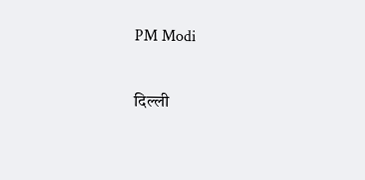PM Modi

दिल्ली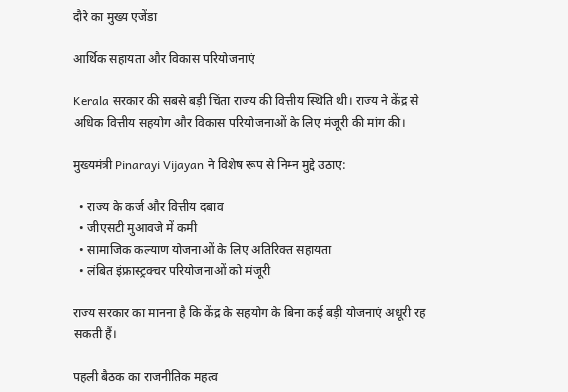दौरे का मुख्य एजेंडा

आर्थिक सहायता और विकास परियोजनाएं

Kerala सरकार की सबसे बड़ी चिंता राज्य की वित्तीय स्थिति थी। राज्य ने केंद्र से अधिक वित्तीय सहयोग और विकास परियोजनाओं के लिए मंजूरी की मांग की।

मुख्यमंत्री Pinarayi Vijayan ने विशेष रूप से निम्न मुद्दे उठाए:

  • राज्य के कर्ज और वित्तीय दबाव
  • जीएसटी मुआवजे में कमी
  • सामाजिक कल्याण योजनाओं के लिए अतिरिक्त सहायता
  • लंबित इंफ्रास्ट्रक्चर परियोजनाओं को मंजूरी

राज्य सरकार का मानना है कि केंद्र के सहयोग के बिना कई बड़ी योजनाएं अधूरी रह सकती हैं।

पहली बैठक का राजनीतिक महत्व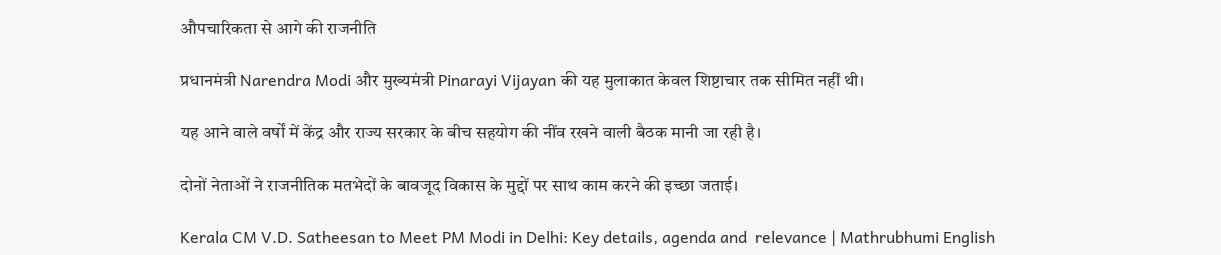औपचारिकता से आगे की राजनीति

प्रधानमंत्री Narendra Modi और मुख्यमंत्री Pinarayi Vijayan की यह मुलाकात केवल शिष्टाचार तक सीमित नहीं थी।

यह आने वाले वर्षों में केंद्र और राज्य सरकार के बीच सहयोग की नींव रखने वाली बैठक मानी जा रही है।

दोनों नेताओं ने राजनीतिक मतभेदों के बावजूद विकास के मुद्दों पर साथ काम करने की इच्छा जताई।

Kerala CM V.D. Satheesan to Meet PM Modi in Delhi: Key details, agenda and  relevance | Mathrubhumi English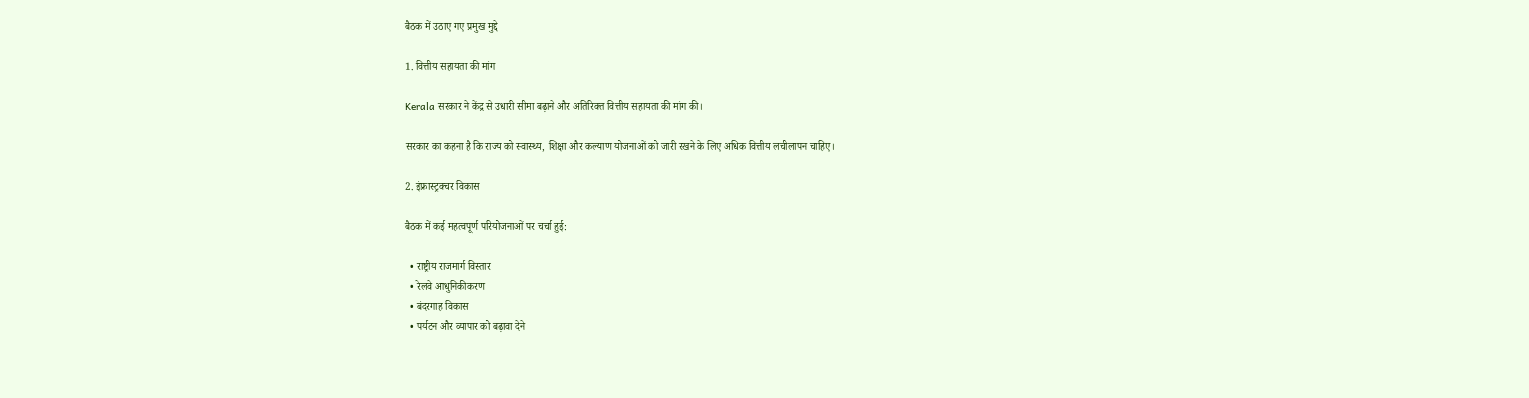बैठक में उठाए गए प्रमुख मुद्दे

1. वित्तीय सहायता की मांग

Kerala सरकार ने केंद्र से उधारी सीमा बढ़ाने और अतिरिक्त वित्तीय सहायता की मांग की।

सरकार का कहना है कि राज्य को स्वास्थ्य, शिक्षा और कल्याण योजनाओं को जारी रखने के लिए अधिक वित्तीय लचीलापन चाहिए।

2. इंफ्रास्ट्रक्चर विकास

बैठक में कई महत्वपूर्ण परियोजनाओं पर चर्चा हुई:

  • राष्ट्रीय राजमार्ग विस्तार
  • रेलवे आधुनिकीकरण
  • बंदरगाह विकास
  • पर्यटन और व्यापार को बढ़ावा देने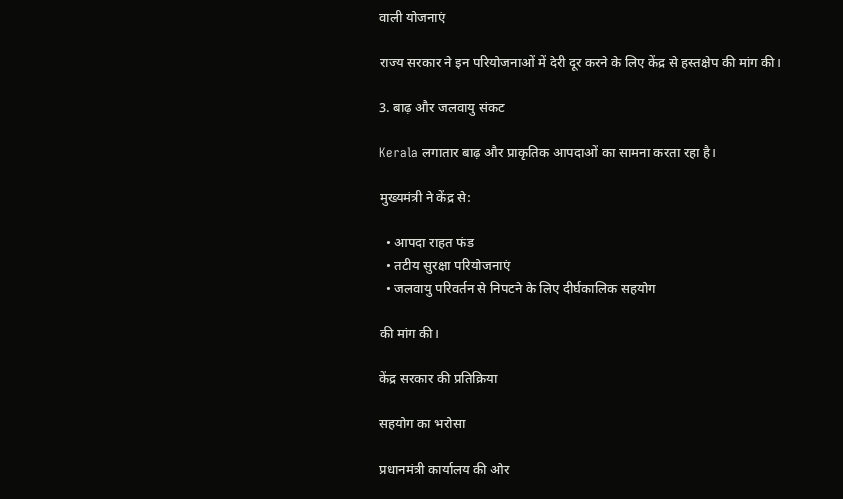वाली योजनाएं

राज्य सरकार ने इन परियोजनाओं में देरी दूर करने के लिए केंद्र से हस्तक्षेप की मांग की।

3. बाढ़ और जलवायु संकट

Kerala लगातार बाढ़ और प्राकृतिक आपदाओं का सामना करता रहा है।

मुख्यमंत्री ने केंद्र से:

  • आपदा राहत फंड
  • तटीय सुरक्षा परियोजनाएं
  • जलवायु परिवर्तन से निपटने के लिए दीर्घकालिक सहयोग

की मांग की।

केंद्र सरकार की प्रतिक्रिया

सहयोग का भरोसा

प्रधानमंत्री कार्यालय की ओर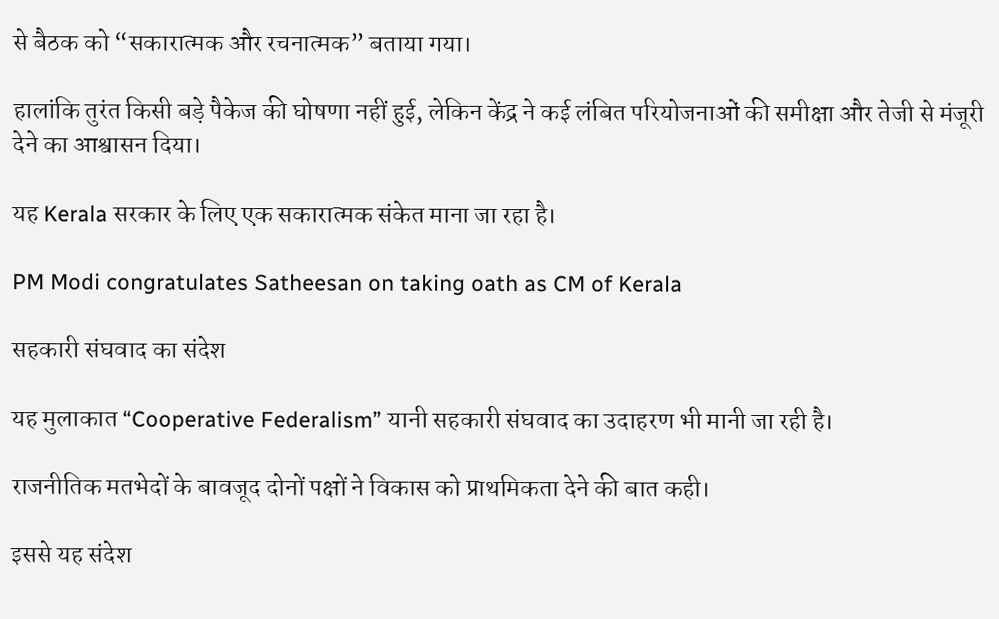से बैठक को “सकारात्मक और रचनात्मक” बताया गया।

हालांकि तुरंत किसी बड़े पैकेज की घोषणा नहीं हुई, लेकिन केंद्र ने कई लंबित परियोजनाओं की समीक्षा और तेजी से मंजूरी देने का आश्वासन दिया।

यह Kerala सरकार के लिए एक सकारात्मक संकेत माना जा रहा है।

PM Modi congratulates Satheesan on taking oath as CM of Kerala

सहकारी संघवाद का संदेश

यह मुलाकात “Cooperative Federalism” यानी सहकारी संघवाद का उदाहरण भी मानी जा रही है।

राजनीतिक मतभेदों के बावजूद दोनों पक्षों ने विकास को प्राथमिकता देने की बात कही।

इससे यह संदेश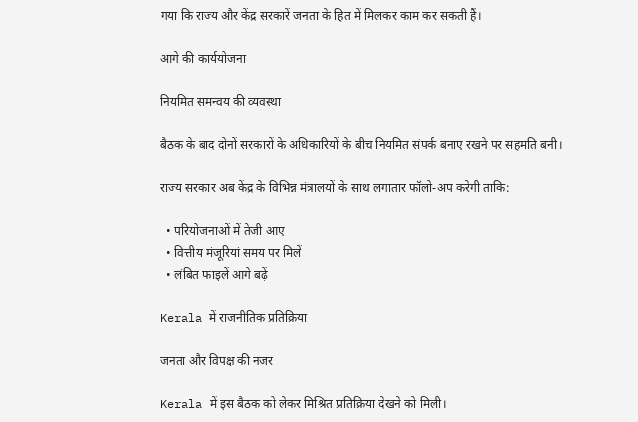गया कि राज्य और केंद्र सरकारें जनता के हित में मिलकर काम कर सकती हैं।

आगे की कार्ययोजना

नियमित समन्वय की व्यवस्था

बैठक के बाद दोनों सरकारों के अधिकारियों के बीच नियमित संपर्क बनाए रखने पर सहमति बनी।

राज्य सरकार अब केंद्र के विभिन्न मंत्रालयों के साथ लगातार फॉलो-अप करेगी ताकि:

  • परियोजनाओं में तेजी आए
  • वित्तीय मंजूरियां समय पर मिलें
  • लंबित फाइलें आगे बढ़ें

Kerala में राजनीतिक प्रतिक्रिया

जनता और विपक्ष की नजर

Kerala में इस बैठक को लेकर मिश्रित प्रतिक्रिया देखने को मिली।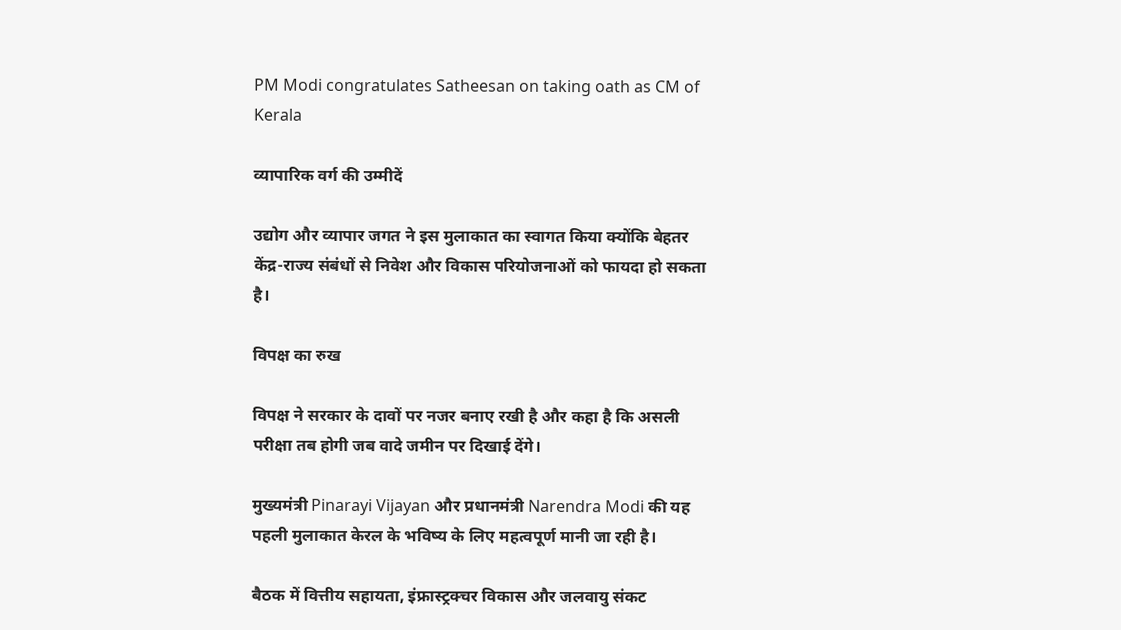PM Modi congratulates Satheesan on taking oath as CM of Kerala

व्यापारिक वर्ग की उम्मीदें

उद्योग और व्यापार जगत ने इस मुलाकात का स्वागत किया क्योंकि बेहतर केंद्र-राज्य संबंधों से निवेश और विकास परियोजनाओं को फायदा हो सकता है।

विपक्ष का रुख

विपक्ष ने सरकार के दावों पर नजर बनाए रखी है और कहा है कि असली परीक्षा तब होगी जब वादे जमीन पर दिखाई देंगे।

मुख्यमंत्री Pinarayi Vijayan और प्रधानमंत्री Narendra Modi की यह पहली मुलाकात केरल के भविष्य के लिए महत्वपूर्ण मानी जा रही है।

बैठक में वित्तीय सहायता, इंफ्रास्ट्रक्चर विकास और जलवायु संकट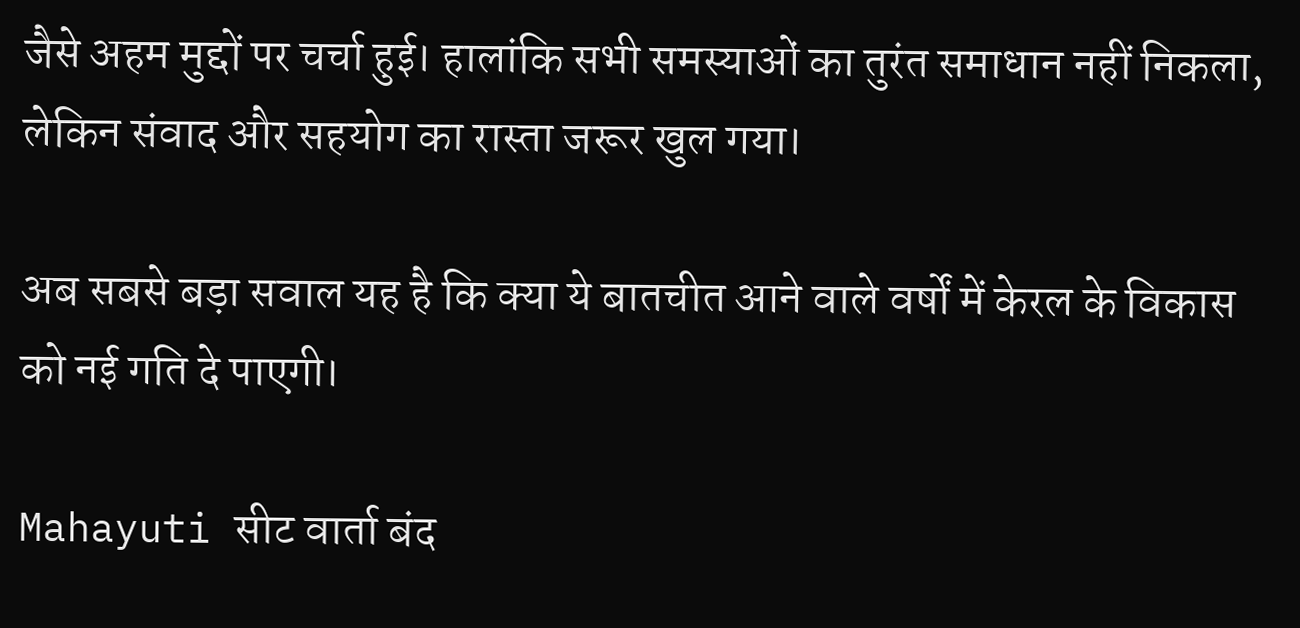जैसे अहम मुद्दों पर चर्चा हुई। हालांकि सभी समस्याओं का तुरंत समाधान नहीं निकला, लेकिन संवाद और सहयोग का रास्ता जरूर खुल गया।

अब सबसे बड़ा सवाल यह है कि क्या ये बातचीत आने वाले वर्षों में केरल के विकास को नई गति दे पाएगी।

Mahayuti सीट वार्ता बंद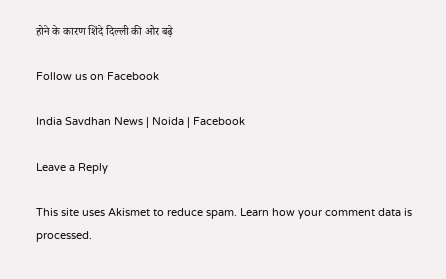होने के कारण शिंदे दिल्ली की ओर बढ़े

Follow us on Facebook

India Savdhan News | Noida | Facebook

Leave a Reply

This site uses Akismet to reduce spam. Learn how your comment data is processed.